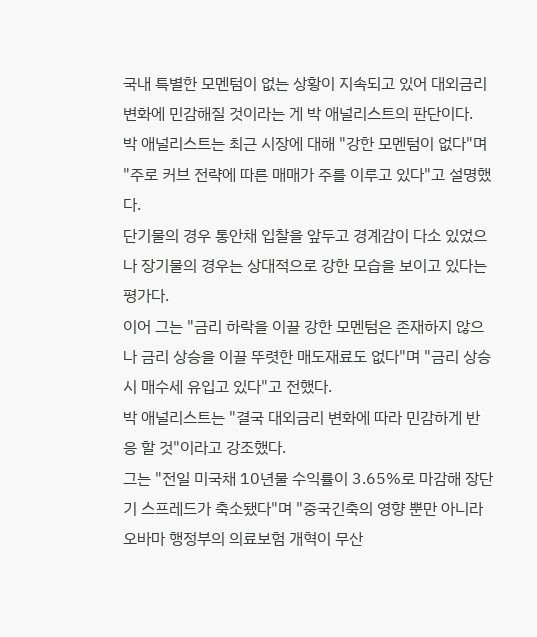국내 특별한 모멘텀이 없는 상황이 지속되고 있어 대외금리 변화에 민감해질 것이라는 게 박 애널리스트의 판단이다.
박 애널리스트는 최근 시장에 대해 "강한 모멘텀이 없다"며 "주로 커브 전략에 따른 매매가 주를 이루고 있다"고 설명했다.
단기물의 경우 통안채 입찰을 앞두고 경계감이 다소 있었으나 장기물의 경우는 상대적으로 강한 모습을 보이고 있다는 평가다.
이어 그는 "금리 하락을 이끌 강한 모멘텀은 존재하지 않으나 금리 상승을 이끌 뚜렷한 매도재료도 없다"며 "금리 상승시 매수세 유입고 있다"고 전했다.
박 애널리스트는 "결국 대외금리 변화에 따라 민감하게 반응 할 것"이라고 강조했다.
그는 "전일 미국채 10년물 수익률이 3.65%로 마감해 장단기 스프레드가 축소됐다"며 "중국긴축의 영향 뿐만 아니라 오바마 행정부의 의료보험 개혁이 무산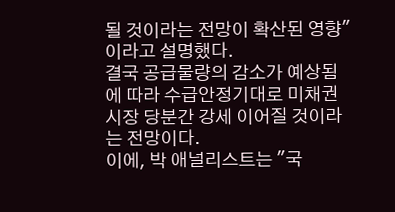될 것이라는 전망이 확산된 영향"이라고 설명했다.
결국 공급물량의 감소가 예상됨에 따라 수급안정기대로 미채권시장 당분간 강세 이어질 것이라는 전망이다.
이에, 박 애널리스트는 "국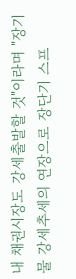내 채권시장도 강세출발할 것"이라며 "장기물 강세추세의 연장으로 장단기 스프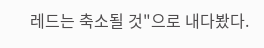레드는 축소될 것"으로 내다봤다.